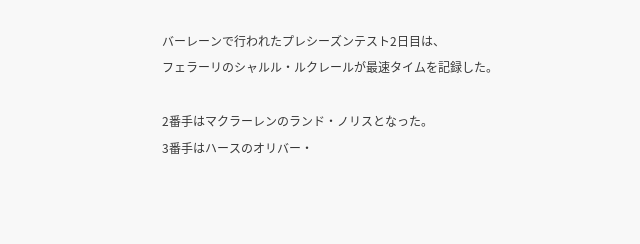バーレーンで行われたプレシーズンテスト2日目は、
フェラーリのシャルル・ルクレールが最速タイムを記録した。

2番手はマクラーレンのランド・ノリスとなった。
3番手はハースのオリバー・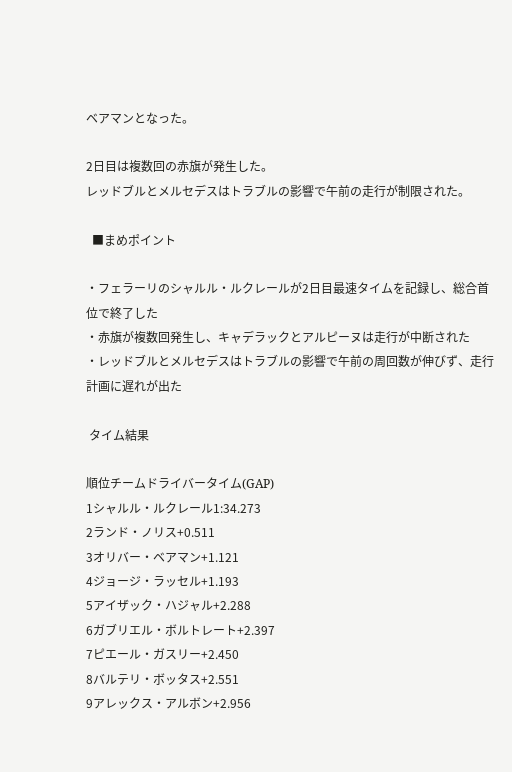ベアマンとなった。

2日目は複数回の赤旗が発生した。
レッドブルとメルセデスはトラブルの影響で午前の走行が制限された。

  ■まめポイント

・フェラーリのシャルル・ルクレールが2日目最速タイムを記録し、総合首位で終了した
・赤旗が複数回発生し、キャデラックとアルピーヌは走行が中断された
・レッドブルとメルセデスはトラブルの影響で午前の周回数が伸びず、走行計画に遅れが出た

 タイム結果

順位チームドライバータイム(GAP)
1シャルル・ルクレール1:34.273
2ランド・ノリス+0.511
3オリバー・ベアマン+1.121
4ジョージ・ラッセル+1.193
5アイザック・ハジャル+2.288
6ガブリエル・ボルトレート+2.397
7ピエール・ガスリー+2.450
8バルテリ・ボッタス+2.551
9アレックス・アルボン+2.956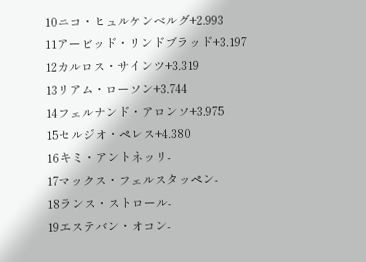10ニコ・ヒュルケンベルグ+2.993
11アービッド・リンドブラッド+3.197
12カルロス・サインツ+3.319
13リアム・ローソン+3.744
14フェルナンド・アロンソ+3.975
15セルジオ・ペレス+4.380
16キミ・アントネッリ-
17マックス・フェルスタッペン-
18ランス・ストロール-
19エステバン・オコン-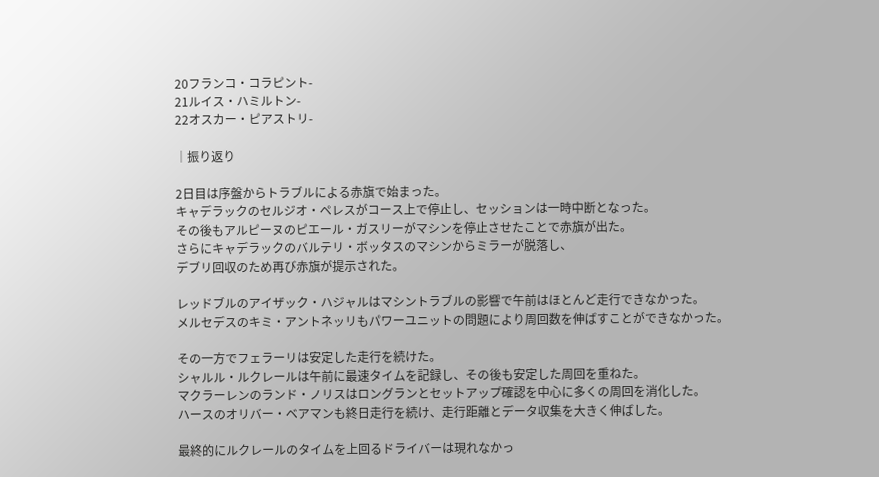20フランコ・コラピント-
21ルイス・ハミルトン-
22オスカー・ピアストリ-

│振り返り

2日目は序盤からトラブルによる赤旗で始まった。
キャデラックのセルジオ・ペレスがコース上で停止し、セッションは一時中断となった。
その後もアルピーヌのピエール・ガスリーがマシンを停止させたことで赤旗が出た。
さらにキャデラックのバルテリ・ボッタスのマシンからミラーが脱落し、
デブリ回収のため再び赤旗が提示された。

レッドブルのアイザック・ハジャルはマシントラブルの影響で午前はほとんど走行できなかった。
メルセデスのキミ・アントネッリもパワーユニットの問題により周回数を伸ばすことができなかった。

その一方でフェラーリは安定した走行を続けた。
シャルル・ルクレールは午前に最速タイムを記録し、その後も安定した周回を重ねた。
マクラーレンのランド・ノリスはロングランとセットアップ確認を中心に多くの周回を消化した。
ハースのオリバー・ベアマンも終日走行を続け、走行距離とデータ収集を大きく伸ばした。

最終的にルクレールのタイムを上回るドライバーは現れなかっ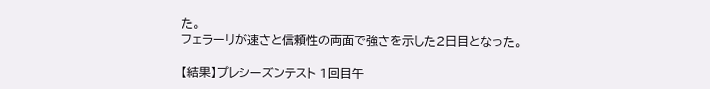た。
フェラーリが速さと信頼性の両面で強さを示した2日目となった。

【結果】プレシーズンテスト 1回目午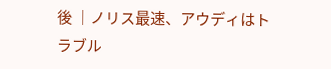後 │ノリス最速、アウディはトラブル